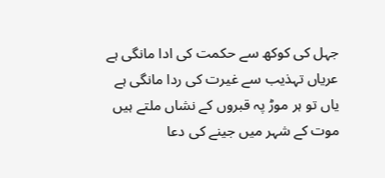جہل کی کوکھ سے حکمت کی ادا مانگی ہے
عریاں تہذیب سے غیرت کی ردا مانگی ہے
یاں تو ہر موڑ پہ قبروں کے نشاں ملتے ہیں
موت کے شہر میں جینے کی دعا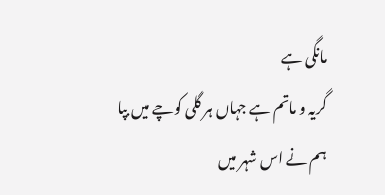مانگی ہے
گریہ و ماتم ہے جہاں ہر گلی کوچے میں بپا
ہم نے اس شہر میں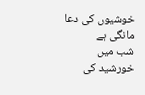خوشیوں کی دعا مانگی ہے
شب میں خورشید کی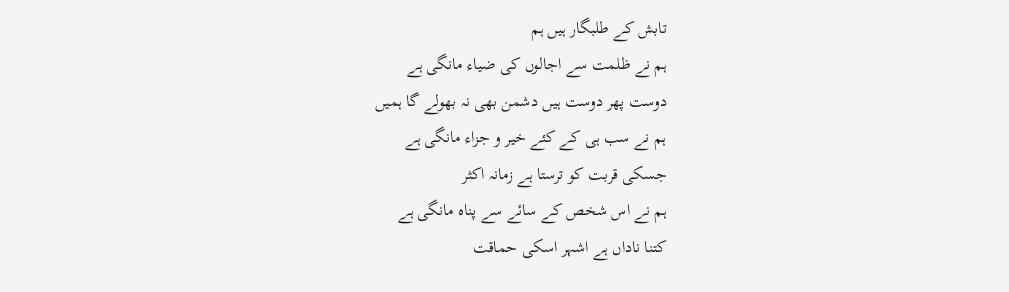تابش کے طلبگار ہیں ہم
ہم نے ظلمت سے اجالوں کی ضیاء مانگی ہے
دوست پھر دوست ہیں دشمن بھی نہ بھولے گا ہمیں
ہم نے سب ہی کے کئے خیر و جزاء مانگی ہے
جسکی قربت کو ترستا ہے زمانہ اکثر
ہم نے اس شخص کے سائے سے پناہ مانگی ہے
کتنا ناداں ہے اشہر اسکی حماقت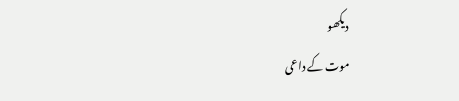دیکھو
موت کے داعی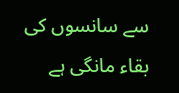سے سانسوں کی بقاء مانگی ہے